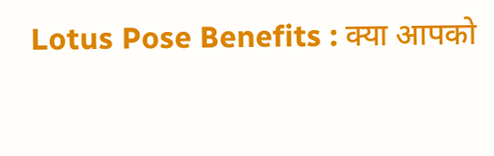Lotus Pose Benefits : क्या आपको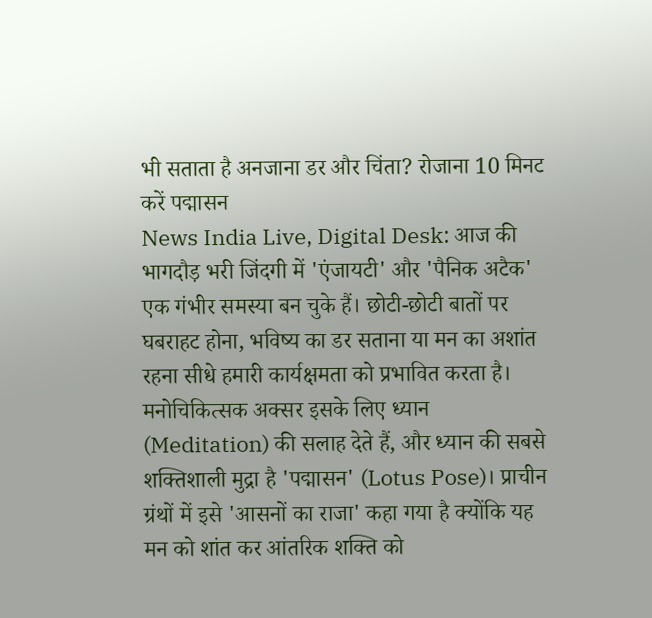भी सताता है अनजाना डर और चिंता? रोजाना 10 मिनट करें पद्मासन
News India Live, Digital Desk: आज की भागदौड़ भरी जिंदगी में 'एंजायटी' और 'पैनिक अटैक' एक गंभीर समस्या बन चुके हैं। छोटी-छोटी बातों पर घबराहट होना, भविष्य का डर सताना या मन का अशांत रहना सीधे हमारी कार्यक्षमता को प्रभावित करता है। मनोचिकित्सक अक्सर इसके लिए ध्यान (Meditation) की सलाह देते हैं, और ध्यान की सबसे शक्तिशाली मुद्रा है 'पद्मासन' (Lotus Pose)। प्राचीन ग्रंथों में इसे 'आसनों का राजा' कहा गया है क्योंकि यह मन को शांत कर आंतरिक शक्ति को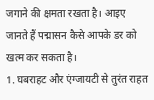जगाने की क्षमता रखता है। आइए जानते हैं पद्मासन कैसे आपके डर को खत्म कर सकता है।
1. घबराहट और एंग्जायटी से तुरंत राहत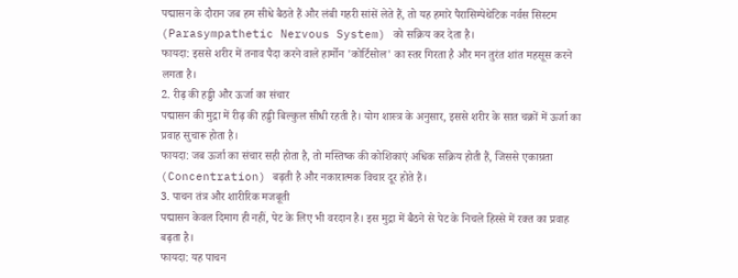पद्मासन के दौरान जब हम सीधे बैठते हैं और लंबी गहरी सांसें लेते हैं, तो यह हमारे पैरासिम्पेथेटिक नर्वस सिस्टम (Parasympathetic Nervous System) को सक्रिय कर देता है।
फायदा: इससे शरीर में तनाव पैदा करने वाले हार्मोन 'कोर्टिसोल' का स्तर गिरता है और मन तुरंत शांत महसूस करने लगता है।
2. रीढ़ की हड्डी और ऊर्जा का संचार
पद्मासन की मुद्रा में रीढ़ की हड्डी बिल्कुल सीधी रहती है। योग शास्त्र के अनुसार, इससे शरीर के सात चक्रों में ऊर्जा का प्रवाह सुचारू होता है।
फायदा: जब ऊर्जा का संचार सही होता है, तो मस्तिष्क की कोशिकाएं अधिक सक्रिय होती हैं, जिससे एकाग्रता (Concentration) बढ़ती है और नकारात्मक विचार दूर होते हैं।
3. पाचन तंत्र और शारीरिक मजबूती
पद्मासन केवल दिमाग ही नहीं, पेट के लिए भी वरदान है। इस मुद्रा में बैठने से पेट के निचले हिस्से में रक्त का प्रवाह बढ़ता है।
फायदा: यह पाचन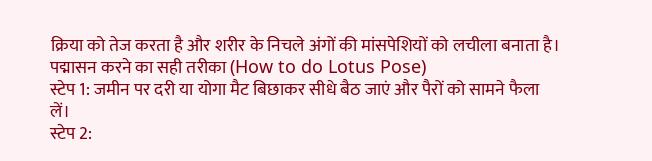क्रिया को तेज करता है और शरीर के निचले अंगों की मांसपेशियों को लचीला बनाता है।
पद्मासन करने का सही तरीका (How to do Lotus Pose)
स्टेप 1: जमीन पर दरी या योगा मैट बिछाकर सीधे बैठ जाएं और पैरों को सामने फैला लें।
स्टेप 2: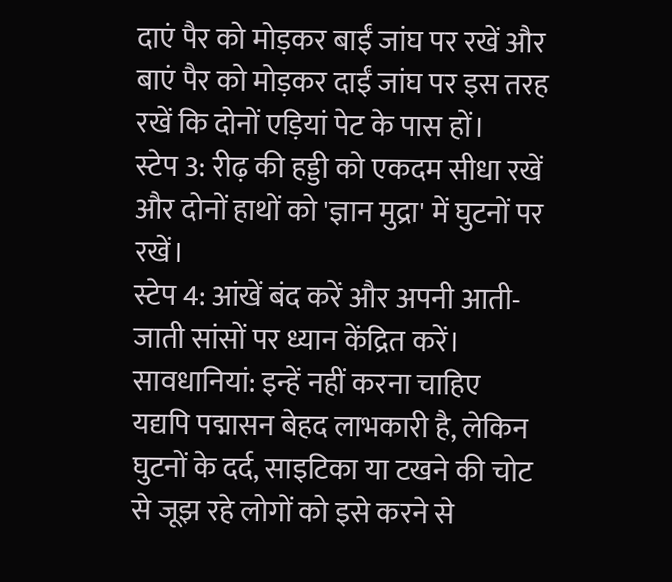दाएं पैर को मोड़कर बाईं जांघ पर रखें और बाएं पैर को मोड़कर दाईं जांघ पर इस तरह रखें कि दोनों एड़ियां पेट के पास हों।
स्टेप 3: रीढ़ की हड्डी को एकदम सीधा रखें और दोनों हाथों को 'ज्ञान मुद्रा' में घुटनों पर रखें।
स्टेप 4: आंखें बंद करें और अपनी आती-जाती सांसों पर ध्यान केंद्रित करें।
सावधानियां: इन्हें नहीं करना चाहिए
यद्यपि पद्मासन बेहद लाभकारी है, लेकिन घुटनों के दर्द, साइटिका या टखने की चोट से जूझ रहे लोगों को इसे करने से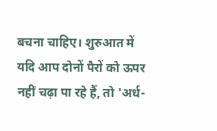बचना चाहिए। शुरुआत में यदि आप दोनों पैरों को ऊपर नहीं चढ़ा पा रहे हैं, तो 'अर्ध-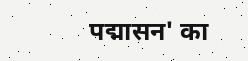पद्मासन' का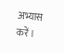अभ्यास करें।